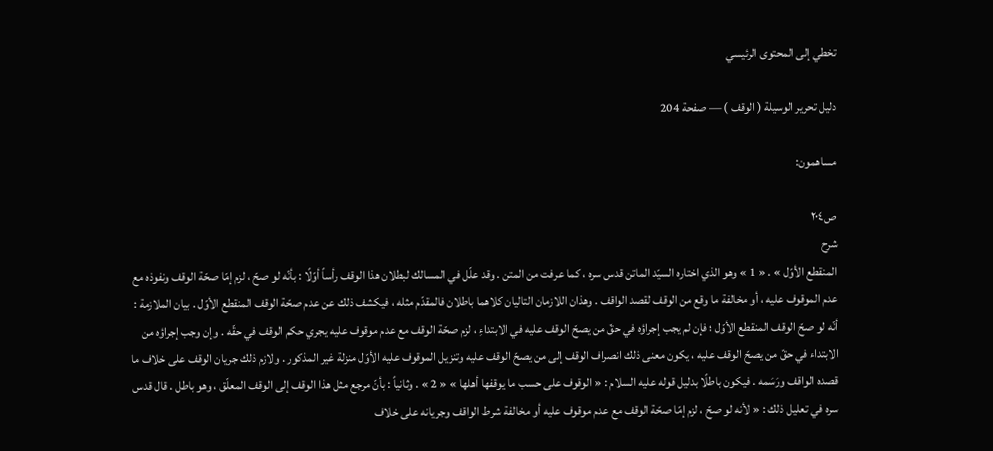تخطي إلى المحتوى الرئيسي

دليل تحرير الوسيلة ( الوقف ) — صفحة 204

مساهمون:

ص٢٠٤
شرح
المنقطع الأوّل » . « 1 » وهو الذي اختاره السيّد الماتن قدس سره ، كما عرفت من المتن . وقد علّل في المسالك لبطلان هذا الوقف رأساً أوّلًا : بأنّه لو صحّ ، لزم إمّا صحّة الوقف ونفوذه مع عدم الموقوف عليه ، أو مخالفة ما وقع من الوقف لقصد الواقف . وهذان اللازمان التاليان كلاهما باطلان فالمقدّم مثله ، فيكشف ذلك عن عدم صحّة الوقف المنقطع الأوّل . بيان الملازمة : أنّه لو صحّ الوقف المنقطع الأوّل ؛ فإن لم يجب إجراؤه في حقّ من يصحّ الوقف عليه في الابتداءِ ، لزم صحّة الوقف مع عدم موقوف عليه يجري حكم الوقف في حقّه . وإن وجب إجراؤه من الابتداء في حقّ من يصحّ الوقف عليه ، يكون معنى ذلك انصراف الوقف إلى من يصحّ الوقف عليه وتنزيل الموقوف عليه الأوّل منزلة غير المذكور . ولازم ذلك جريان الوقف على خلاف ما قصده الواقف ورَسَمه . فيكون باطلًا بدليل قوله عليه السلام : « الوقوف على حسب ما يوقفها أهلها » « 2 » . وثانياً : بأنّ مرجع مثل هذا الوقف إلى الوقف المعلّق ، وهو باطل . قال قدس سره في تعليل ذلك : « لأنه لو صحّ ، لزم إمّا صحّة الوقف مع عدم موقوف عليه أو مخالفة شرط الواقف وجريانه على خلاف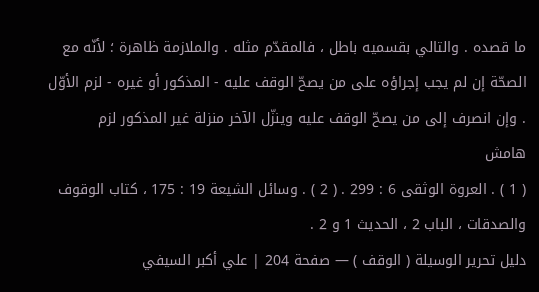ما قصده . والتالي بقسميه باطل ، فالمقدّم مثله . والملازمة ظاهرة ؛ لأنّه مع الصحّة إن لم يجب إجراؤه على من يصحّ الوقف عليه - المذكور أو غيره - لزم الأوّل . وإن انصرف إلى من يصحّ الوقف عليه وينزّل الآخر منزلة غير المذكور لزم
هامش
( 1 ) . العروة الوثقى 6 : 299 . ( 2 ) . وسائل الشيعة 19 : 175 ، كتاب الوقوف والصدقات ، الباب 2 ، الحديث 1 و 2 .
دليل تحرير الوسيلة ( الوقف ) — صفحة 204 | علي أكبر السيفي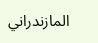المازندراني